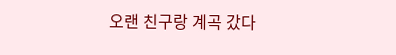오랜 친구랑 계곡 갔다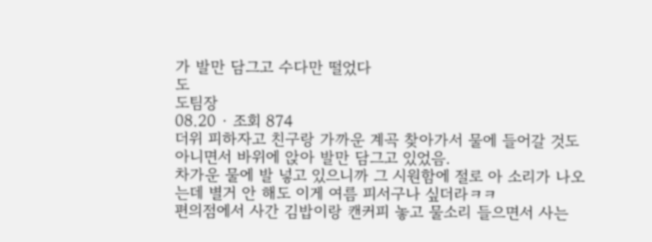가 발만 담그고 수다만 떨었다
도
도팀장
08.20 · 조회 874
더위 피하자고 친구랑 가까운 계곡 찾아가서 물에 들어갈 것도 아니면서 바위에 앉아 발만 담그고 있었음.
차가운 물에 발 넣고 있으니까 그 시원함에 절로 아 소리가 나오는데 별거 안 해도 이게 여름 피서구나 싶더라ㅋㅋ
편의점에서 사간 김밥이랑 캔커피 놓고 물소리 들으면서 사는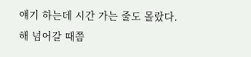얘기 하는데 시간 가는 줄도 몰랐다.
해 넘어갈 때쯤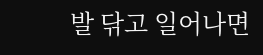발 닦고 일어나면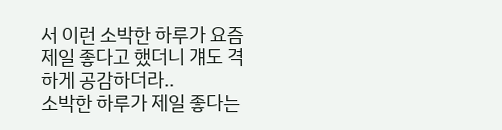서 이런 소박한 하루가 요즘 제일 좋다고 했더니 걔도 격하게 공감하더라..
소박한 하루가 제일 좋다는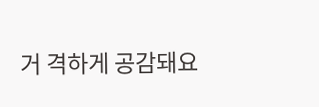거 격하게 공감돼요